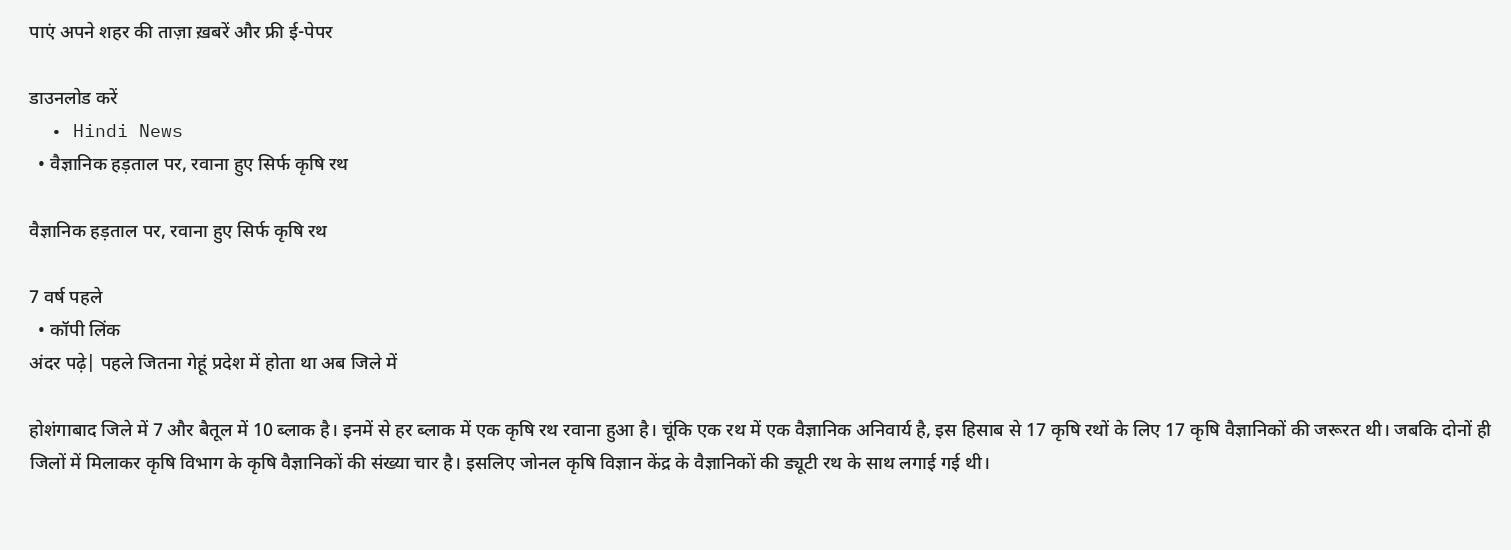पाएं अपने शहर की ताज़ा ख़बरें और फ्री ई-पेपर

डाउनलोड करें
  • Hindi News
  • वैज्ञानिक हड़ताल पर, रवाना हुए सिर्फ कृषि रथ

वैज्ञानिक हड़ताल पर, रवाना हुए सिर्फ कृषि रथ

7 वर्ष पहले
  • कॉपी लिंक
अंदर पढ़े| पहले जितना गेहूं प्रदेश में होता था अब जिले में

होशंगाबाद जिले में 7 और बैतूल में 10 ब्लाक है। इनमें से हर ब्लाक में एक कृषि रथ रवाना हुआ है। चूंकि एक रथ में एक वैज्ञानिक अनिवार्य है, इस हिसाब से 17 कृषि रथों के लिए 17 कृषि वैज्ञानिकों की जरूरत थी। जबकि दोनों ही जिलों में मिलाकर कृषि विभाग के कृषि वैज्ञानिकों की संख्या चार है। इसलिए जोनल कृषि विज्ञान केंद्र के वैज्ञानिकों की ड्यूटी रथ के साथ लगाई गई थी।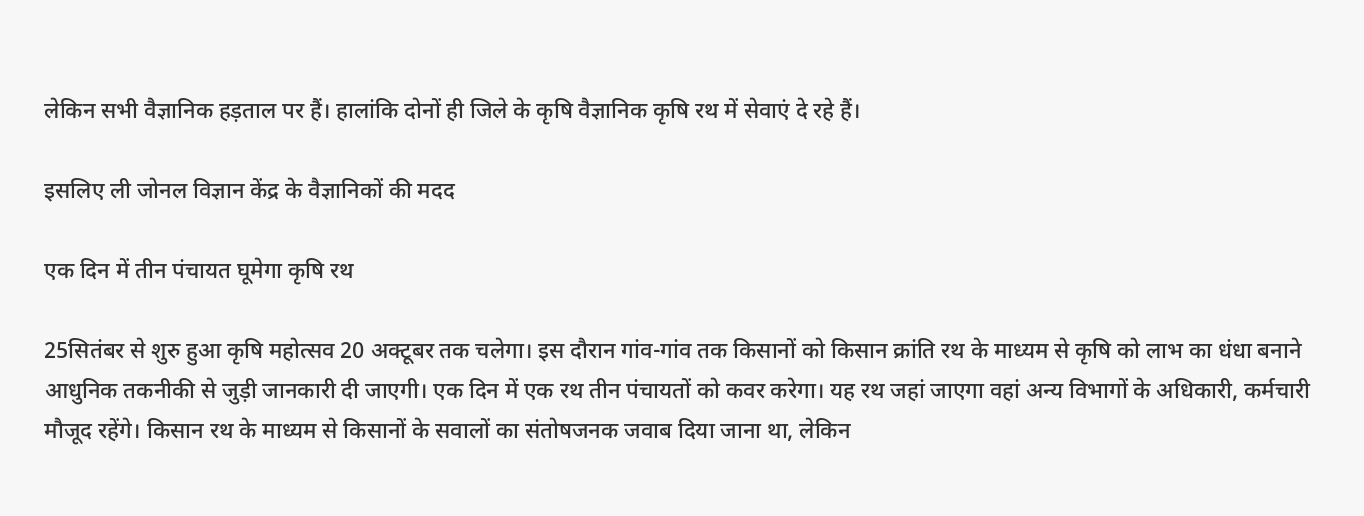लेकिन सभी वैज्ञानिक हड़ताल पर हैं। हालांकि दोनों ही जिले के कृषि वैज्ञानिक कृषि रथ में सेवाएं दे रहे हैं।

इसलिए ली जोनल विज्ञान केंद्र के वैज्ञानिकों की मदद

एक दिन में तीन पंचायत घूमेगा कृषि रथ

25सितंबर से शुरु हुआ कृषि महोत्सव 20 अक्टूबर तक चलेगा। इस दौरान गांव-गांव तक किसानों को किसान क्रांति रथ के माध्यम से कृषि को लाभ का धंधा बनाने आधुनिक तकनीकी से जुड़ी जानकारी दी जाएगी। एक दिन में एक रथ तीन पंचायतों को कवर करेगा। यह रथ जहां जाएगा वहां अन्य विभागों के अधिकारी, कर्मचारी मौजूद रहेंगे। किसान रथ के माध्यम से किसानों के सवालों का संतोषजनक जवाब दिया जाना था, लेकिन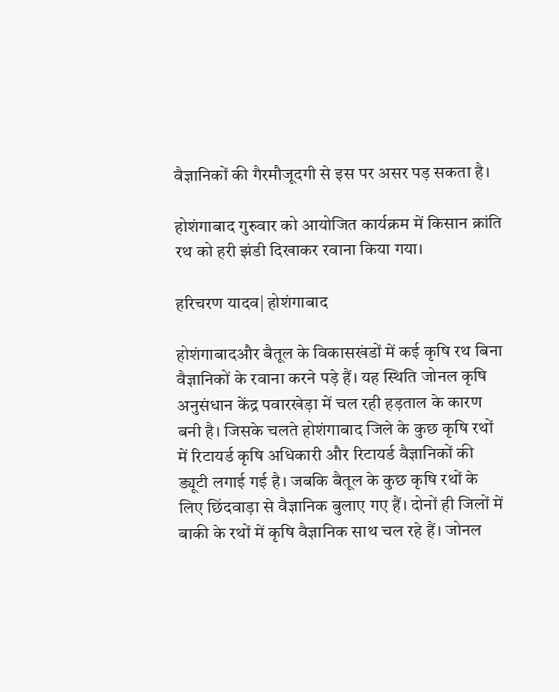वैज्ञानिकों की गैरमौजूदगी से इस पर असर पड़ सकता है।

होशंगाबाद गुरुवार को आयोजित कार्यक्रम में किसान क्रांति रथ को हरी झंडी दिखाकर रवाना किया गया।

हरिचरण यादव| होशंगाबाद

होशंगाबादऔर बैतूल के विकासखंडों में कई कृषि रथ बिना वैज्ञानिकों के रवाना करने पड़े हैं। यह स्थिति जोनल कृषि अनुसंधान केंद्र पवारखेड़ा में चल रही हड़ताल के कारण बनी है। जिसके चलते होशंगाबाद जिले के कुछ कृषि रथों में रिटायर्ड कृषि अधिकारी और रिटायर्ड वैज्ञानिकों की ड्यूटी लगाई गई है। जबकि बैतूल के कुछ कृषि रथों के लिए छिंदवाड़ा से वैज्ञानिक बुलाए गए हैं। दोनों ही जिलों में बाकी के रथों में कृषि वैज्ञानिक साथ चल रहे हैं। जोनल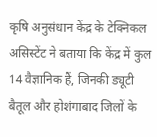कृषि अनुसंधान केंद्र के टेक्निकल असिस्टेंट ने बताया कि केंद्र में कुल 14 वैज्ञानिक हैं, जिनकी ड्यूटी बैतूल और होशंगाबाद जिलों के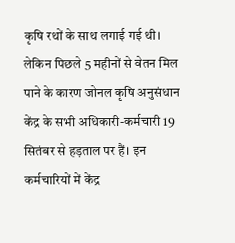कृषि रथों के साथ लगाई गई थी। लेकिन पिछले 5 महीनों से वेतन मिल पाने के कारण जोनल कृषि अनुसंधान केंद्र के सभी अधिकारी-कर्मचारी 19 सितंबर से हड़ताल पर हैं। इन कर्मचारियों में केंद्र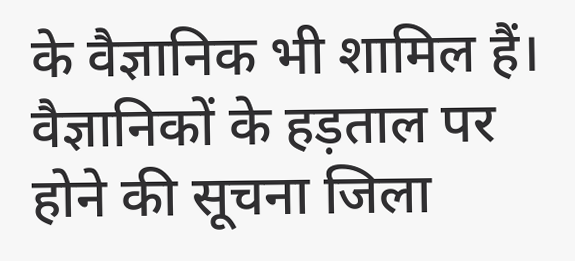के वैज्ञानिक भी शामिल हैं। वैज्ञानिकों के हड़ताल पर होने की सूचना जिला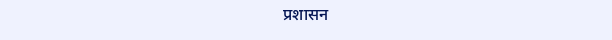प्रशासन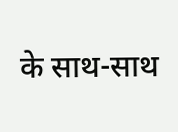के साथ-साथ